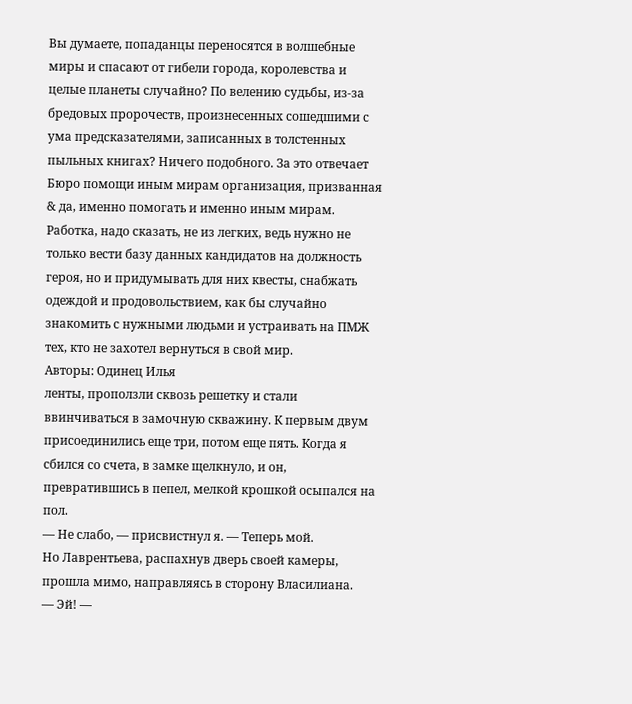Вы думаете, попаданцы переносятся в волшебные миры и спасают от гибели города, королевства и целые планеты случайно? По велению судьбы, из-за бредовых пророчеств, произнесенных сошедшими с ума предсказателями, записанных в толстенных пыльных книгах? Ничего подобного. За это отвечает Бюро помощи иным мирам организация, призванная & да, именно помогать и именно иным мирам. Работка, надо сказать, не из легких, ведь нужно не только вести базу данных кандидатов на должность героя, но и придумывать для них квесты, снабжать одеждой и продовольствием, как бы случайно знакомить с нужными людьми и устраивать на ПМЖ тех, кто не захотел вернуться в свой мир.
Авторы: Одинец Илья
ленты, проползли сквозь решетку и стали ввинчиваться в замочную скважину. К первым двум присоединились еще три, потом еще пять. Когда я сбился со счета, в замке щелкнуло, и он, превратившись в пепел, мелкой крошкой осыпался на пол.
— Не слабо, — присвистнул я. — Теперь мой.
Но Лаврентьева, распахнув дверь своей камеры, прошла мимо, направляясь в сторону Власилиана.
— Эй! —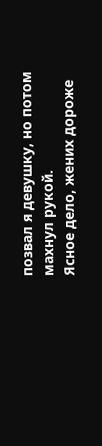позвал я девушку, но потом махнул рукой.
Ясное дело, жених дороже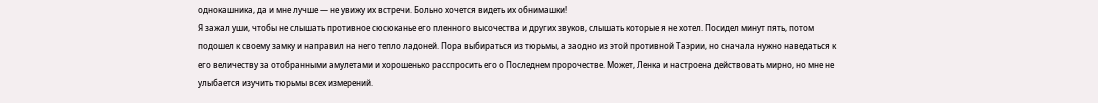однокашника, да и мне лучше — не увижу их встречи. Больно хочется видеть их обнимашки!
Я зажал уши, чтобы не слышать противное сюсюканье его пленного высочества и других звуков, слышать которые я не хотел. Посидел минут пять, потом подошел к своему замку и направил на него тепло ладоней. Пора выбираться из тюрьмы, а заодно из этой противной Таэрии, но сначала нужно наведаться к его величеству за отобранными амулетами и хорошенько расспросить его о Последнем пророчестве. Может, Ленка и настроена действовать мирно, но мне не улыбается изучить тюрьмы всех измерений.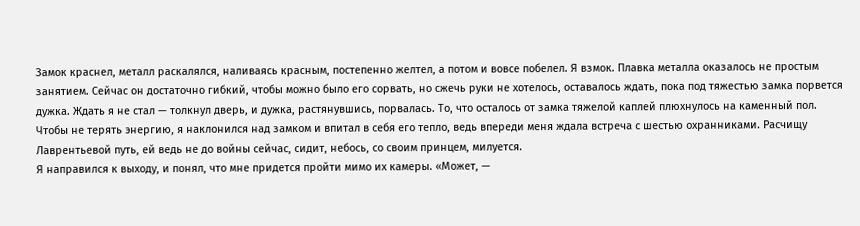Замок краснел, металл раскалялся, наливаясь красным, постепенно желтел, а потом и вовсе побелел. Я взмок. Плавка металла оказалось не простым занятием. Сейчас он достаточно гибкий, чтобы можно было его сорвать, но сжечь руки не хотелось, оставалось ждать, пока под тяжестью замка порвется дужка. Ждать я не стал — толкнул дверь, и дужка, растянувшись, порвалась. То, что осталось от замка тяжелой каплей плюхнулось на каменный пол.
Чтобы не терять энергию, я наклонился над замком и впитал в себя его тепло, ведь впереди меня ждала встреча с шестью охранниками. Расчищу Лаврентьевой путь, ей ведь не до войны сейчас, сидит, небось, со своим принцем, милуется.
Я направился к выходу, и понял, что мне придется пройти мимо их камеры. «Может, —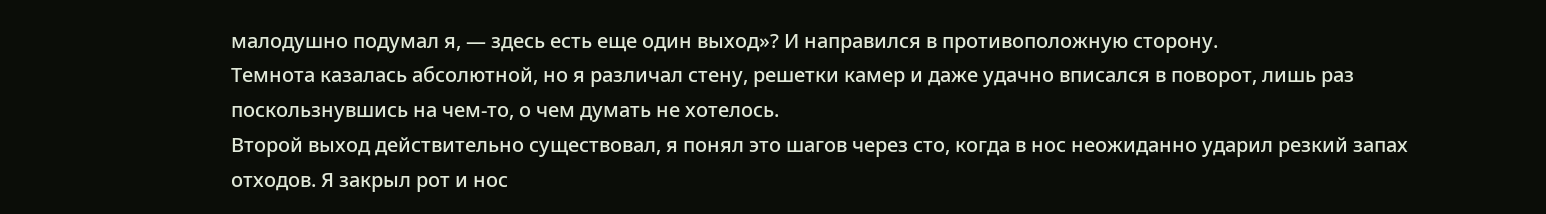малодушно подумал я, — здесь есть еще один выход»? И направился в противоположную сторону.
Темнота казалась абсолютной, но я различал стену, решетки камер и даже удачно вписался в поворот, лишь раз поскользнувшись на чем-то, о чем думать не хотелось.
Второй выход действительно существовал, я понял это шагов через сто, когда в нос неожиданно ударил резкий запах отходов. Я закрыл рот и нос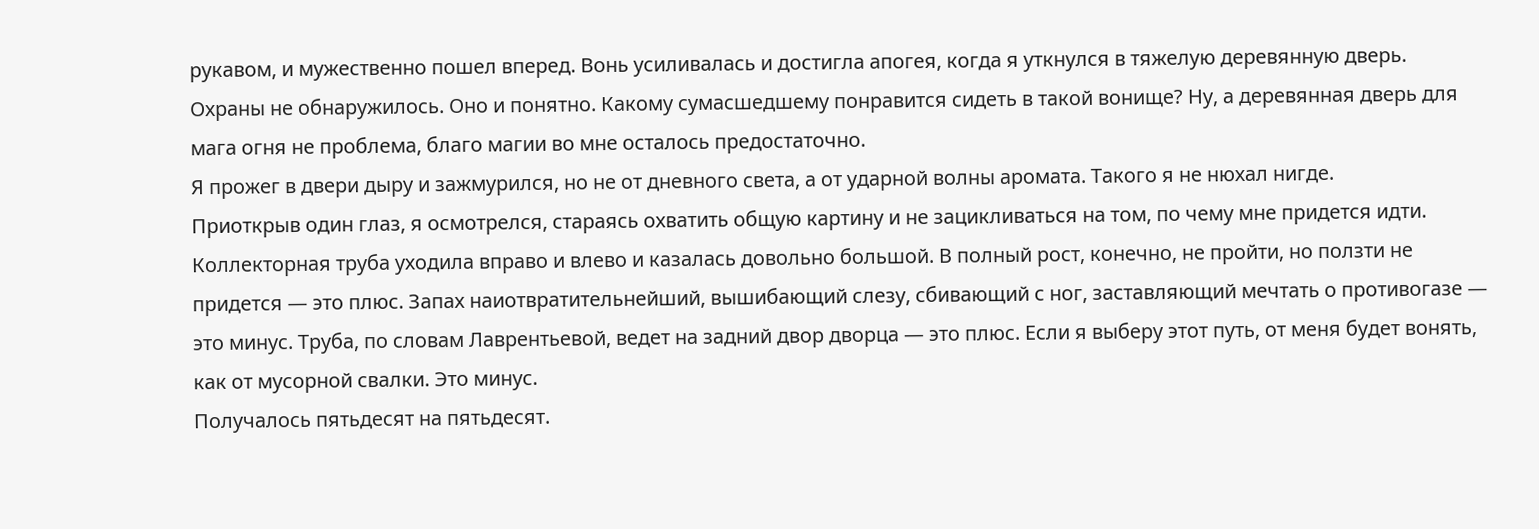рукавом, и мужественно пошел вперед. Вонь усиливалась и достигла апогея, когда я уткнулся в тяжелую деревянную дверь.
Охраны не обнаружилось. Оно и понятно. Какому сумасшедшему понравится сидеть в такой вонище? Ну, а деревянная дверь для мага огня не проблема, благо магии во мне осталось предостаточно.
Я прожег в двери дыру и зажмурился, но не от дневного света, а от ударной волны аромата. Такого я не нюхал нигде.
Приоткрыв один глаз, я осмотрелся, стараясь охватить общую картину и не зацикливаться на том, по чему мне придется идти.
Коллекторная труба уходила вправо и влево и казалась довольно большой. В полный рост, конечно, не пройти, но ползти не придется — это плюс. Запах наиотвратительнейший, вышибающий слезу, сбивающий с ног, заставляющий мечтать о противогазе — это минус. Труба, по словам Лаврентьевой, ведет на задний двор дворца — это плюс. Если я выберу этот путь, от меня будет вонять, как от мусорной свалки. Это минус.
Получалось пятьдесят на пятьдесят.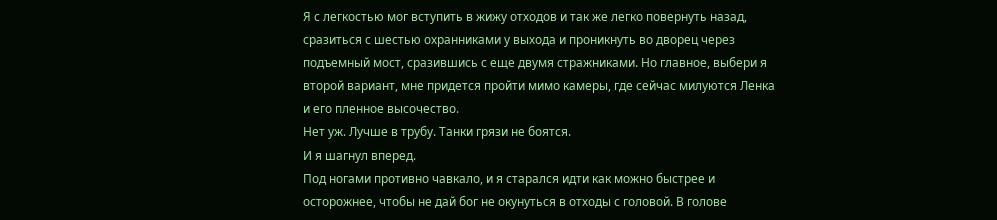Я с легкостью мог вступить в жижу отходов и так же легко повернуть назад, сразиться с шестью охранниками у выхода и проникнуть во дворец через подъемный мост, сразившись с еще двумя стражниками. Но главное, выбери я второй вариант, мне придется пройти мимо камеры, где сейчас милуются Ленка и его пленное высочество.
Нет уж. Лучше в трубу. Танки грязи не боятся.
И я шагнул вперед.
Под ногами противно чавкало, и я старался идти как можно быстрее и осторожнее, чтобы не дай бог не окунуться в отходы с головой. В голове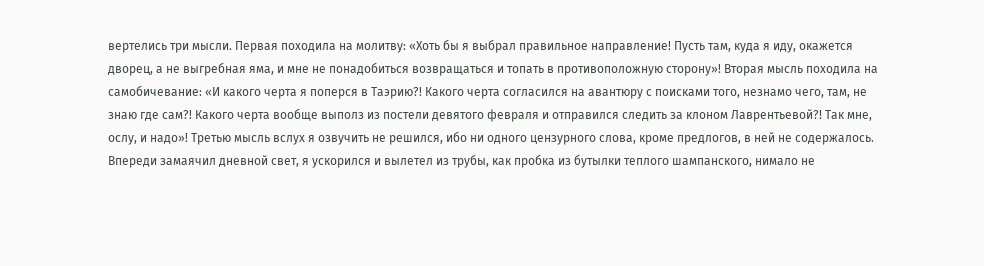вертелись три мысли. Первая походила на молитву: «Хоть бы я выбрал правильное направление! Пусть там, куда я иду, окажется дворец, а не выгребная яма, и мне не понадобиться возвращаться и топать в противоположную сторону»! Вторая мысль походила на самобичевание: «И какого черта я поперся в Таэрию?! Какого черта согласился на авантюру с поисками того, незнамо чего, там, не знаю где сам?! Какого черта вообще выполз из постели девятого февраля и отправился следить за клоном Лаврентьевой?! Так мне, ослу, и надо»! Третью мысль вслух я озвучить не решился, ибо ни одного цензурного слова, кроме предлогов, в ней не содержалось.
Впереди замаячил дневной свет, я ускорился и вылетел из трубы, как пробка из бутылки теплого шампанского, нимало не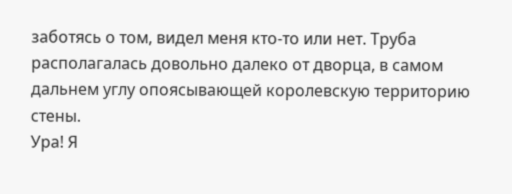заботясь о том, видел меня кто-то или нет. Труба располагалась довольно далеко от дворца, в самом дальнем углу опоясывающей королевскую территорию стены.
Ура! Я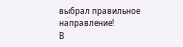выбрал правильное направление!
В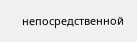непосредственной